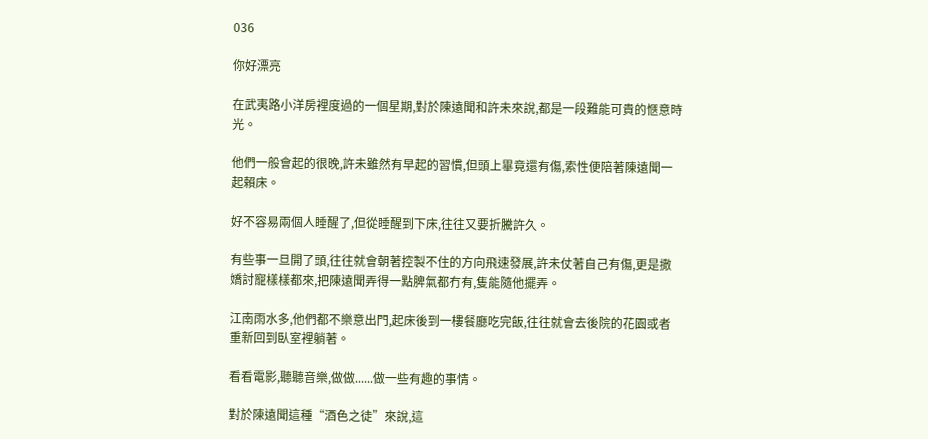036

你好漂亮

在武夷路小洋房裡度過的一個星期,對於陳遠聞和許未來說,都是一段難能可貴的愜意時光。

他們一般會起的很晚,許未雖然有早起的習慣,但頭上畢竟還有傷,索性便陪著陳遠聞一起賴床。

好不容易兩個人睡醒了,但從睡醒到下床,往往又要折騰許久。

有些事一旦開了頭,往往就會朝著控製不住的方向飛速發展,許未仗著自己有傷,更是撒嬌討寵樣樣都來,把陳遠聞弄得一點脾氣都冇有,隻能隨他擺弄。

江南雨水多,他們都不樂意出門,起床後到一樓餐廳吃完飯,往往就會去後院的花園或者重新回到臥室裡躺著。

看看電影,聽聽音樂,做做......做一些有趣的事情。

對於陳遠聞這種“酒色之徒”來說,這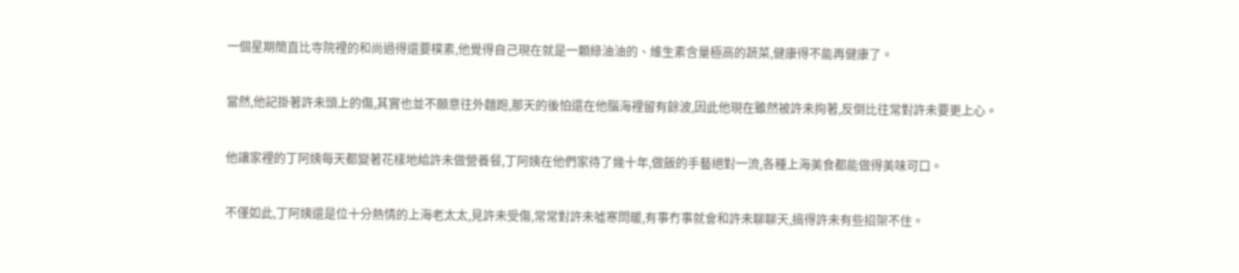一個星期簡直比寺院裡的和尚過得還要樸素,他覺得自己現在就是一顆綠油油的、維生素含量極高的蔬菜,健康得不能再健康了。

當然,他記掛著許未頭上的傷,其實也並不願意往外麵跑,那天的後怕還在他腦海裡留有餘波,因此他現在雖然被許未拘著,反倒比往常對許未要更上心。

他讓家裡的丁阿姨每天都變著花樣地給許未做營養餐,丁阿姨在他們家待了幾十年,做飯的手藝絕對一流,各種上海美食都能做得美味可口。

不僅如此,丁阿姨還是位十分熱情的上海老太太,見許未受傷,常常對許未噓寒問暖,有事冇事就會和許未聊聊天,搞得許未有些招架不住。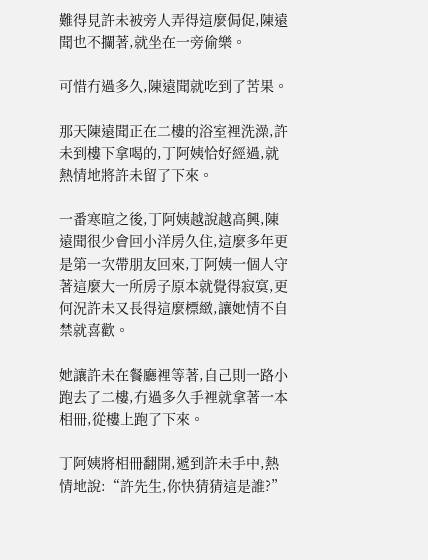難得見許未被旁人弄得這麼侷促,陳遠聞也不攔著,就坐在一旁偷樂。

可惜冇過多久,陳遠聞就吃到了苦果。

那天陳遠聞正在二樓的浴室裡洗澡,許未到樓下拿喝的,丁阿姨恰好經過,就熱情地將許未留了下來。

一番寒暄之後,丁阿姨越說越高興,陳遠聞很少會回小洋房久住,這麼多年更是第一次帶朋友回來,丁阿姨一個人守著這麼大一所房子原本就覺得寂寞,更何況許未又長得這麼標緻,讓她情不自禁就喜歡。

她讓許未在餐廳裡等著,自己則一路小跑去了二樓,冇過多久手裡就拿著一本相冊,從樓上跑了下來。

丁阿姨將相冊翻開,遞到許未手中,熱情地說:“許先生,你快猜猜這是誰?”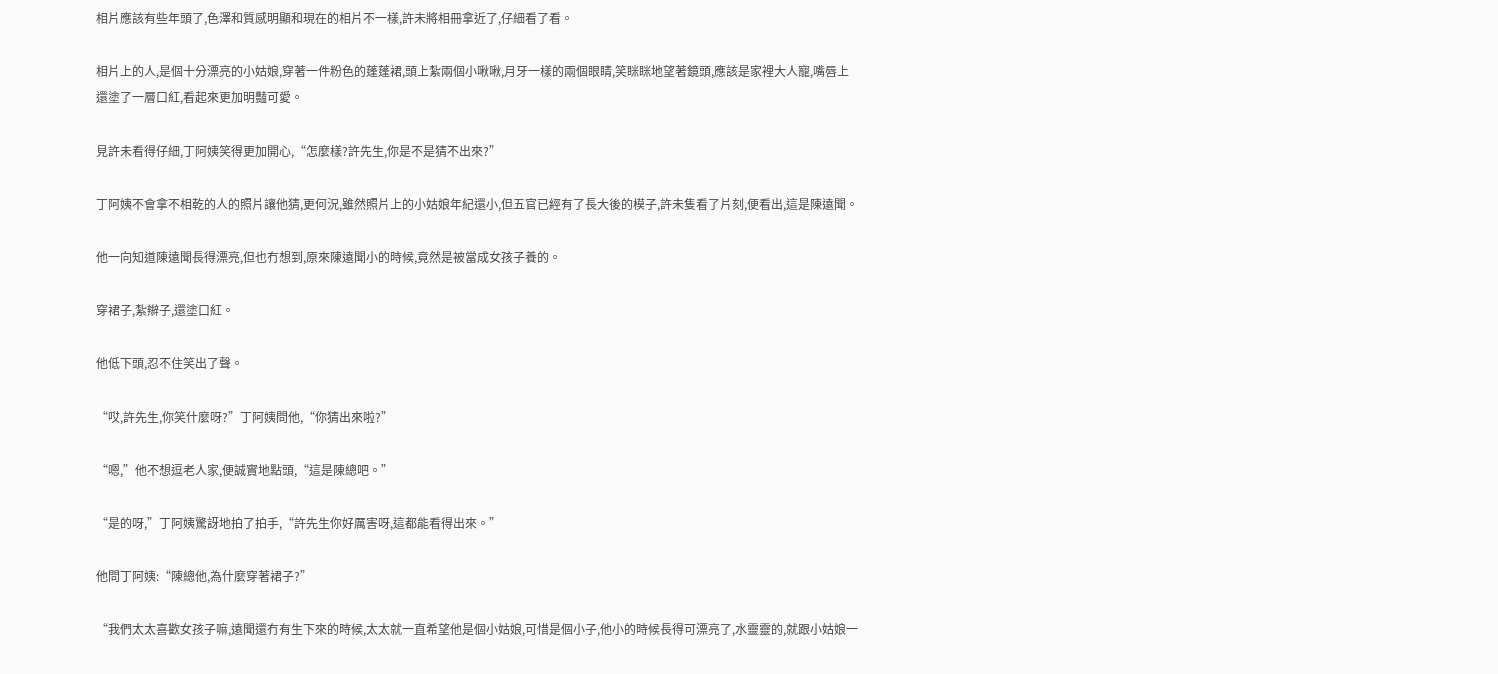相片應該有些年頭了,色澤和質感明顯和現在的相片不一樣,許未將相冊拿近了,仔細看了看。

相片上的人,是個十分漂亮的小姑娘,穿著一件粉色的蓬蓬裙,頭上紮兩個小啾啾,月牙一樣的兩個眼睛,笑眯眯地望著鏡頭,應該是家裡大人寵,嘴唇上還塗了一層口紅,看起來更加明豔可愛。

見許未看得仔細,丁阿姨笑得更加開心,“怎麼樣?許先生,你是不是猜不出來?”

丁阿姨不會拿不相乾的人的照片讓他猜,更何況,雖然照片上的小姑娘年紀還小,但五官已經有了長大後的模子,許未隻看了片刻,便看出,這是陳遠聞。

他一向知道陳遠聞長得漂亮,但也冇想到,原來陳遠聞小的時候,竟然是被當成女孩子養的。

穿裙子,紮辮子,還塗口紅。

他低下頭,忍不住笑出了聲。

“哎,許先生,你笑什麼呀?”丁阿姨問他,“你猜出來啦?”

“嗯,”他不想逗老人家,便誠實地點頭,“這是陳總吧。”

“是的呀,”丁阿姨驚訝地拍了拍手,“許先生你好厲害呀,這都能看得出來。”

他問丁阿姨:“陳總他,為什麼穿著裙子?”

“我們太太喜歡女孩子嘛,遠聞還冇有生下來的時候,太太就一直希望他是個小姑娘,可惜是個小子,他小的時候長得可漂亮了,水靈靈的,就跟小姑娘一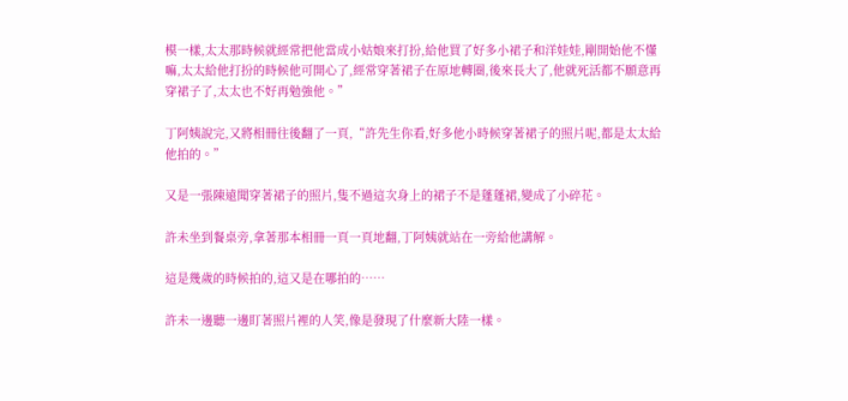模一樣,太太那時候就經常把他當成小姑娘來打扮,給他買了好多小裙子和洋娃娃,剛開始他不懂嘛,太太給他打扮的時候他可開心了,經常穿著裙子在原地轉圈,後來長大了,他就死活都不願意再穿裙子了,太太也不好再勉強他。”

丁阿姨說完,又將相冊往後翻了一頁,“許先生你看,好多他小時候穿著裙子的照片呢,都是太太給他拍的。”

又是一張陳遠聞穿著裙子的照片,隻不過這次身上的裙子不是蓬蓬裙,變成了小碎花。

許未坐到餐桌旁,拿著那本相冊一頁一頁地翻,丁阿姨就站在一旁給他講解。

這是幾歲的時候拍的,這又是在哪拍的……

許未一邊聽一邊盯著照片裡的人笑,像是發現了什麼新大陸一樣。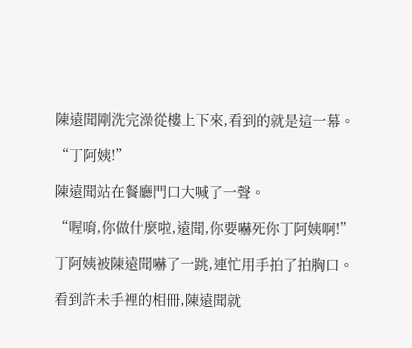陳遠聞剛洗完澡從樓上下來,看到的就是這一幕。

“丁阿姨!”

陳遠聞站在餐廳門口大喊了一聲。

“喔唷,你做什麼啦,遠聞,你要嚇死你丁阿姨啊!”

丁阿姨被陳遠聞嚇了一跳,連忙用手拍了拍胸口。

看到許未手裡的相冊,陳遠聞就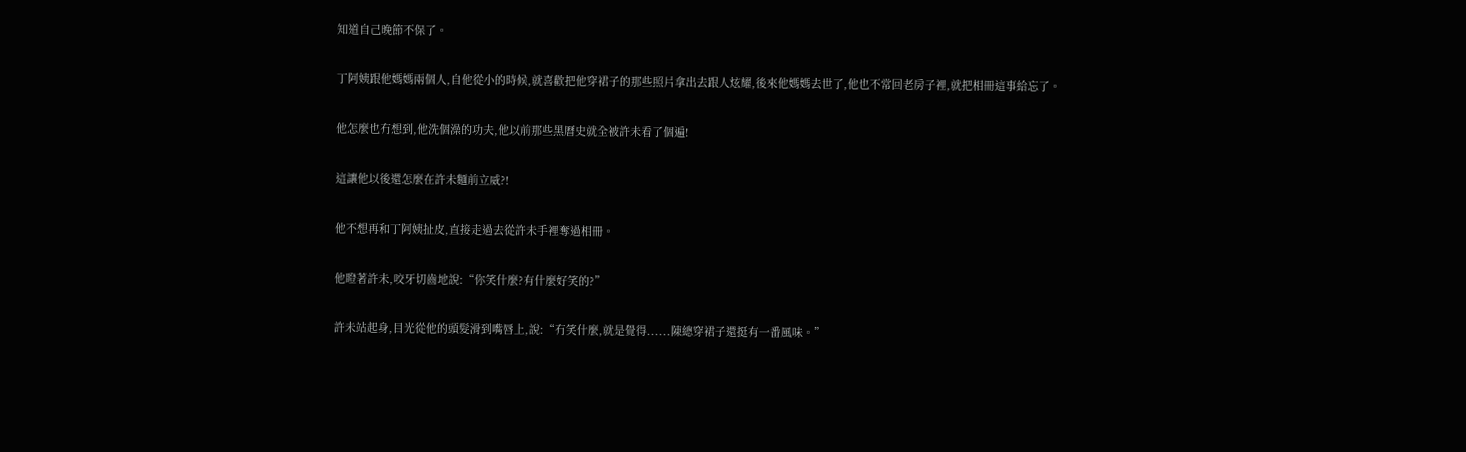知道自己晚節不保了。

丁阿姨跟他媽媽兩個人,自他從小的時候,就喜歡把他穿裙子的那些照片拿出去跟人炫耀,後來他媽媽去世了,他也不常回老房子裡,就把相冊這事給忘了。

他怎麼也冇想到,他洗個澡的功夫,他以前那些黑曆史就全被許未看了個遍!

這讓他以後還怎麼在許未麵前立威?!

他不想再和丁阿姨扯皮,直接走過去從許未手裡奪過相冊。

他瞪著許未,咬牙切齒地說:“你笑什麼?有什麼好笑的?”

許未站起身,目光從他的頭髮滑到嘴唇上,說:“冇笑什麼,就是覺得......陳總穿裙子還挺有一番風味。”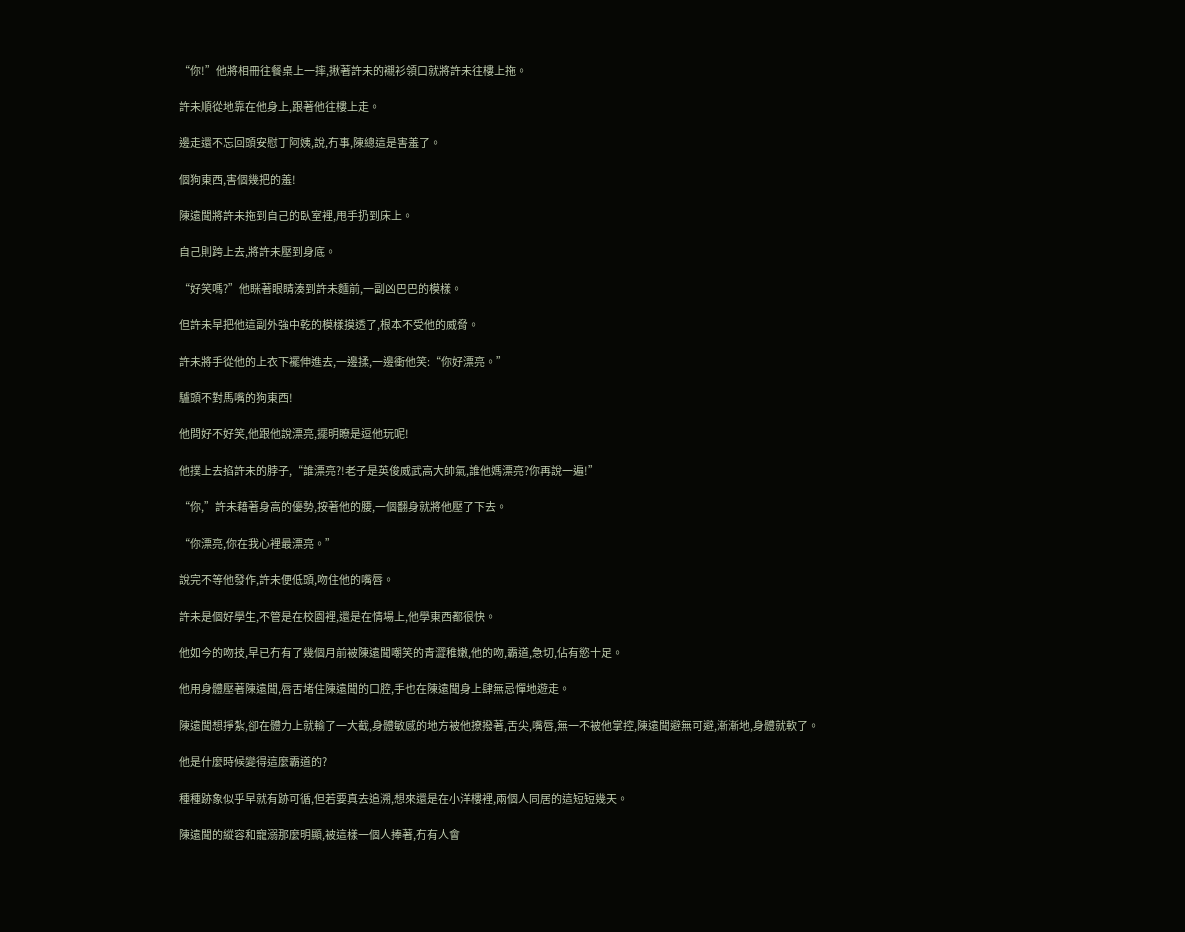“你!”他將相冊往餐桌上一摔,揪著許未的襯衫領口就將許未往樓上拖。

許未順從地靠在他身上,跟著他往樓上走。

邊走還不忘回頭安慰丁阿姨,說,冇事,陳總這是害羞了。

個狗東西,害個幾把的羞!

陳遠聞將許未拖到自己的臥室裡,甩手扔到床上。

自己則跨上去,將許未壓到身底。

“好笑嗎?”他眯著眼睛湊到許未麵前,一副凶巴巴的模樣。

但許未早把他這副外強中乾的模樣摸透了,根本不受他的威脅。

許未將手從他的上衣下襬伸進去,一邊揉,一邊衝他笑:“你好漂亮。”

驢頭不對馬嘴的狗東西!

他問好不好笑,他跟他說漂亮,擺明瞭是逗他玩呢!

他撲上去掐許未的脖子,“誰漂亮?!老子是英俊威武高大帥氣,誰他媽漂亮?你再說一遍!”

“你,”許未藉著身高的優勢,按著他的腰,一個翻身就將他壓了下去。

“你漂亮,你在我心裡最漂亮。”

說完不等他發作,許未便低頭,吻住他的嘴唇。

許未是個好學生,不管是在校園裡,還是在情場上,他學東西都很快。

他如今的吻技,早已冇有了幾個月前被陳遠聞嘲笑的青澀稚嫩,他的吻,霸道,急切,佔有慾十足。

他用身體壓著陳遠聞,唇舌堵住陳遠聞的口腔,手也在陳遠聞身上肆無忌憚地遊走。

陳遠聞想掙紮,卻在體力上就輸了一大截,身體敏感的地方被他撩撥著,舌尖,嘴唇,無一不被他掌控,陳遠聞避無可避,漸漸地,身體就軟了。

他是什麼時候變得這麼霸道的?

種種跡象似乎早就有跡可循,但若要真去追溯,想來還是在小洋樓裡,兩個人同居的這短短幾天。

陳遠聞的縱容和寵溺那麼明顯,被這樣一個人捧著,冇有人會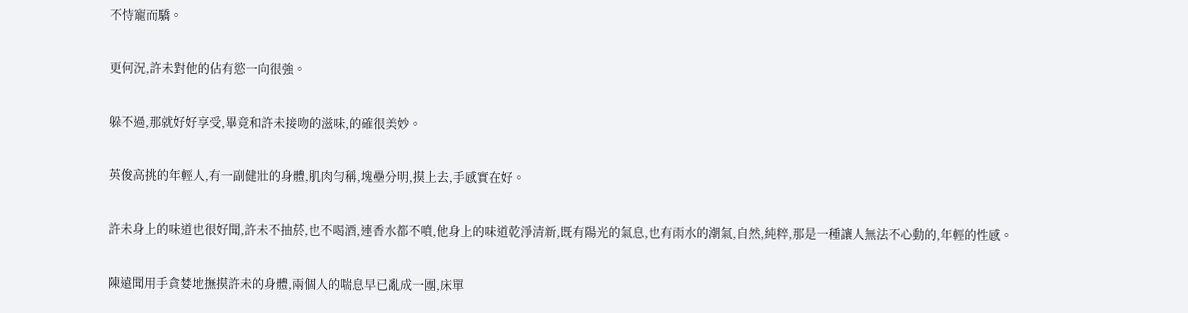不恃寵而驕。

更何況,許未對他的佔有慾一向很強。

躲不過,那就好好享受,畢竟和許未接吻的滋味,的確很美妙。

英俊高挑的年輕人,有一副健壯的身體,肌肉勻稱,塊壘分明,摸上去,手感實在好。

許未身上的味道也很好聞,許未不抽菸,也不喝酒,連香水都不噴,他身上的味道乾淨清新,既有陽光的氣息,也有雨水的潮氣,自然,純粹,那是一種讓人無法不心動的,年輕的性感。

陳遠聞用手貪婪地撫摸許未的身體,兩個人的喘息早已亂成一團,床單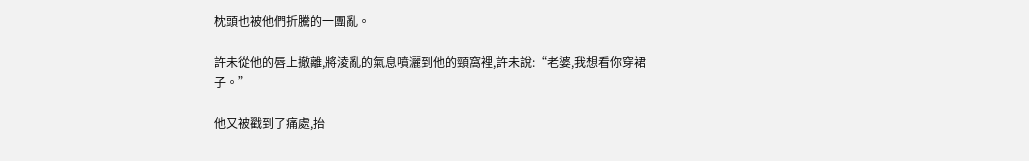枕頭也被他們折騰的一團亂。

許未從他的唇上撤離,將淩亂的氣息噴灑到他的頸窩裡,許未說:“老婆,我想看你穿裙子。”

他又被戳到了痛處,抬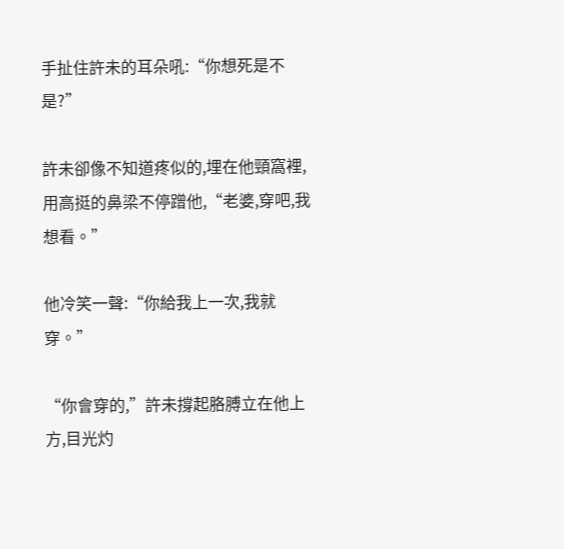手扯住許未的耳朵吼:“你想死是不是?”

許未卻像不知道疼似的,埋在他頸窩裡,用高挺的鼻梁不停蹭他,“老婆,穿吧,我想看。”

他冷笑一聲:“你給我上一次,我就穿。”

“你會穿的,”許未撐起胳膊立在他上方,目光灼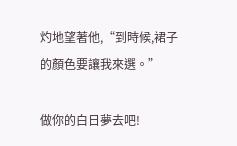灼地望著他,“到時候,裙子的顏色要讓我來選。”

做你的白日夢去吧!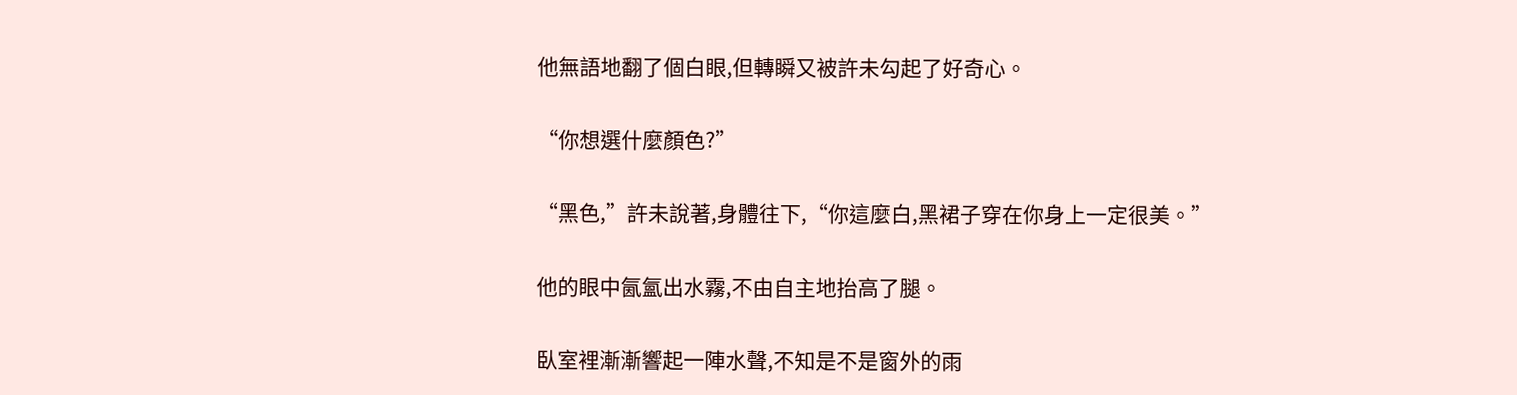他無語地翻了個白眼,但轉瞬又被許未勾起了好奇心。

“你想選什麼顏色?”

“黑色,”許未說著,身體往下,“你這麼白,黑裙子穿在你身上一定很美。”

他的眼中氤氳出水霧,不由自主地抬高了腿。

臥室裡漸漸響起一陣水聲,不知是不是窗外的雨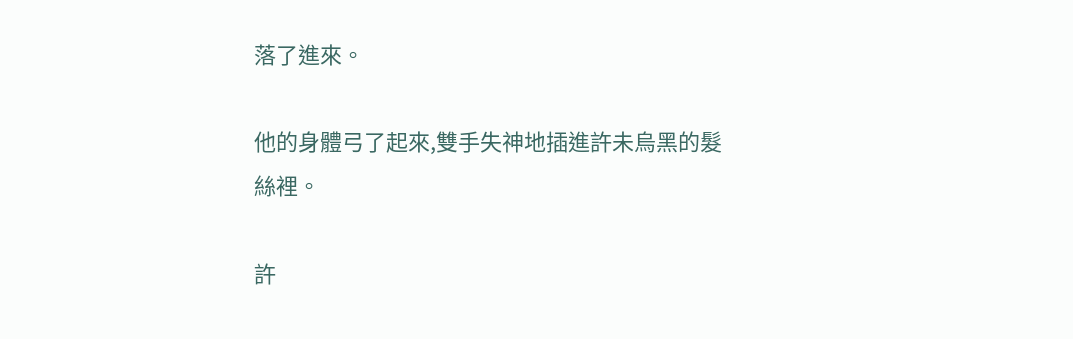落了進來。

他的身體弓了起來,雙手失神地插進許未烏黑的髮絲裡。

許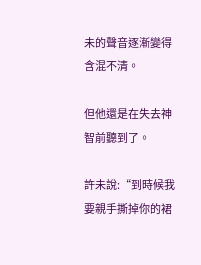未的聲音逐漸變得含混不清。

但他還是在失去神智前聽到了。

許未說:“到時候我要親手撕掉你的裙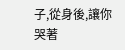子,從身後,讓你哭著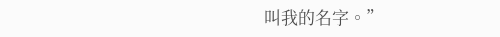叫我的名字。”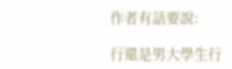作者有話要說:

行還是男大學生行